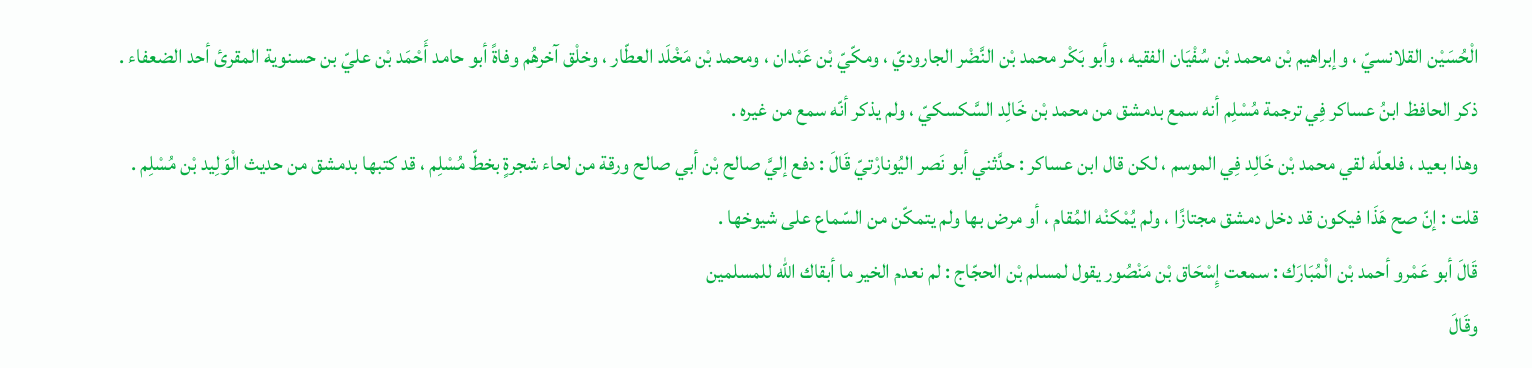الْحُسَيْن القلانسيّ ، وإبراهيم بْن محمد بْن سُفْيَان الفقيه ، وأبو بَكْر محمد بْن النَّضْر الجاروديّ ، ومكّيّ بْن عَبْدان ، ومحمد بْن مَخْلَد العطّار ، وخلْق آخرهُم وفاةً أبو حامد أَحْمَد بْن عليّ بن حسنوية المقرئ أحد الضعفاء .
ذكر الحافظ ابنُ عساكر فِي ترجمة مُسْلِم أنه سمع بدمشق من محمد بْن خَالِد السَّكسكيّ ، ولم يذكر أنّه سمع من غيره .
وهذا بعيد ، فلعلّه لقي محمد بْن خَالِد فِي الموسم ، لكن قال ابن عساكر : حدَّثني أبو نَصر اليُونارْتيّ قَالَ : دفع إليَّ صالح بْن أبي صالح ورقة من لحاء شجرةٍ بخطّ مُسْلِم ، قد كتبها بدمشق من حديث الْوَلِيد بْن مُسْلِم .
قلت : إنّ صح هَذَا فيكون قد دخل دمشق مجتازًا ، ولم يُمْكنْه المُقام ، أو مرض بها ولم يتمكّن من السّماع على شيوخها .
قَالَ أبو عَمْرو أحمد بْن الْمُبَارَك : سمعت إِسْحَاق بْن مَنْصُور يقول لمسلم بْن الحجّاج : لم نعدم الخير ما أبقاك الله للمسلمين
وقَالَ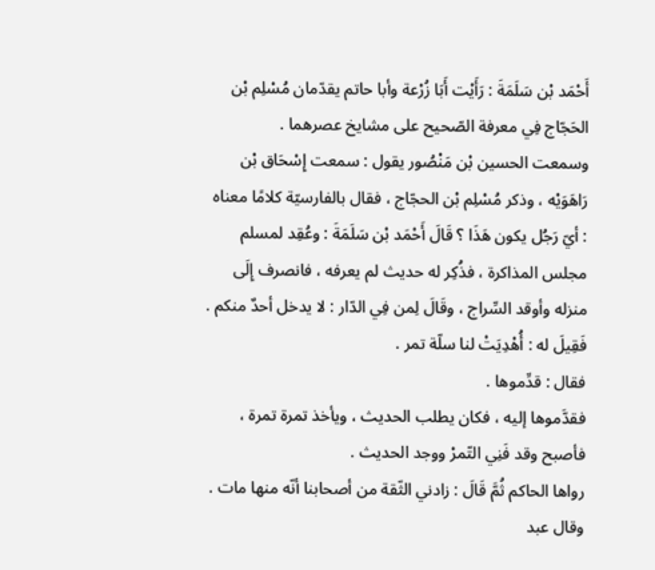أَحْمَد بْن سَلَمَةَ : رَأَيْت أَبَا زُرْعة وأبا حاتم يقدّمان مُسْلِم بْن الحَجّاج فِي معرفة الصّحيح على مشايخ عصرهما .
وسمعت الحسين بْن مَنْصُور يقول : سمعت إِسْحَاق بْن رَاهَوَيْه ، وذكر مُسْلِم بْن الحجّاج ، فقال بالفارسيّة كلامًا معناه : أيّ رَجُل يكون هَذَا ؟ قَالَ أَحْمَد بْن سَلَمَةَ : وعُقِد لمسلم مجلس المذاكرة ، فذُكِر له حديث لم يعرفه ، فانصرف إِلَى منزله وأوقد السِّراج ، وقَالَ لِمن فِي الدّار : لا يدخل أحدٌ منكم . فَقِيلَ له : أُهْدِيَتْ لنا سلّة تمر .
فقال : قدِّموها .
فقدَّموها إليه ، فكان يطلب الحديث ، ويأخذ تمرة تمرة ، فأصبح وقد فَنِي التّمرْ ووجد الحديث .
رواها الحاكم ثُمَّ قَالَ : زادني الثّقة من أصحابنا أنّه منها مات .
وقال عبد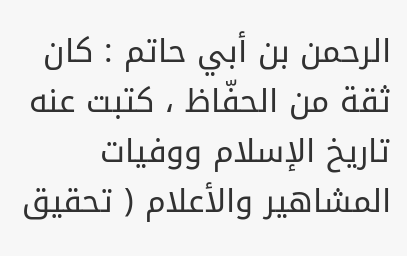الرحمن بن أبي حاتم : كان ثقة من الحفّاظ ، كتبت عنه
تاريخ الإسلام ووفيات المشاهير والأعلام ( تحقيق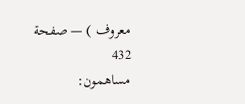معروف ) — صفحة 432
مساهمون: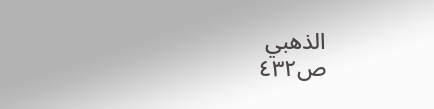الذهبي
ص٤٣٢